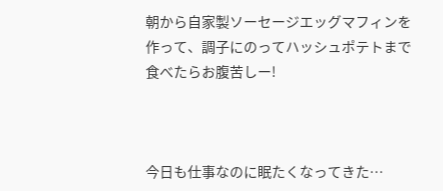朝から自家製ソーセージエッグマフィンを作って、調子にのってハッシュポテトまで食べたらお腹苦しー!



今日も仕事なのに眠たくなってきた…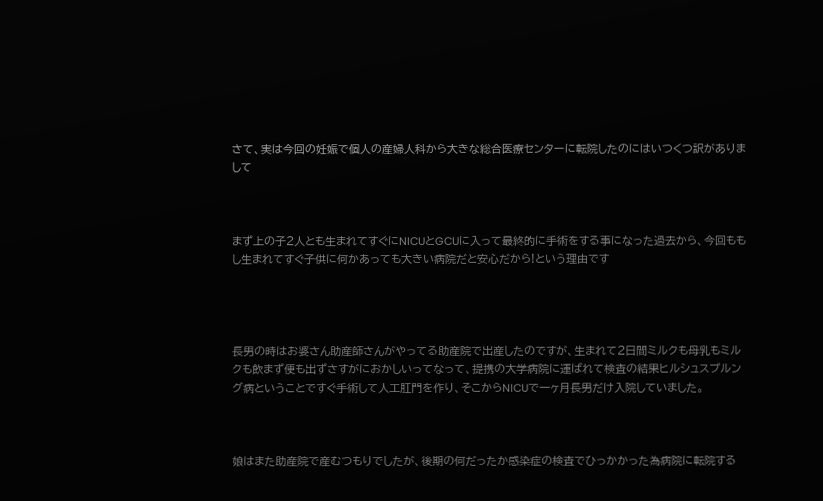さて、実は今回の妊娠で個人の産婦人科から大きな総合医療センターに転院したのにはいつくつ訳がありまして



まず上の子2人とも生まれてすぐにNICUとGCUに入って最終的に手術をする事になった過去から、今回ももし生まれてすぐ子供に何かあっても大きい病院だと安心だから!という理由です




長男の時はお婆さん助産師さんがやってる助産院で出産したのですが、生まれて2日間ミルクも母乳もミルクも飲まず便も出ずさすがにおかしいってなって、提携の大学病院に運ばれて検査の結果ヒルシュスプルング病ということですぐ手術して人工肛門を作り、そこからNICUで一ヶ月長男だけ入院していました。



娘はまた助産院で産むつもりでしたが、後期の何だったか感染症の検査でひっかかった為病院に転院する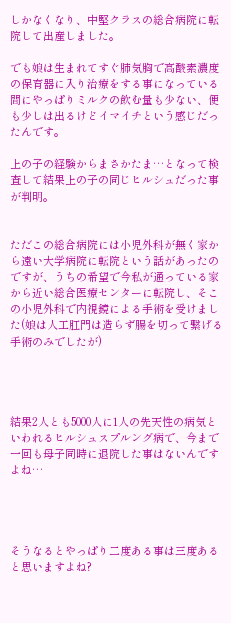しかなくなり、中堅クラスの総合病院に転院して出産しました。

でも娘は生まれてすぐ肺気胸で高酸素濃度の保育器に入り治療をする事になっている間にやっぱりミルクの飲む量も少ない、便も少しは出るけどイマイチという感じだったんです。

上の子の経験からまさかたま…となって検査して結果上の子の同じヒルシュだった事が判明。


ただこの総合病院には小児外科が無く家から遠い大学病院に転院という話があったのですが、うちの希望で今私が通っている家から近い総合医療センターに転院し、そこの小児外科で内視鏡による手術を受けました(娘は人工肛門は造らず腸を切って繋げる手術のみでしたが)




結果2人とも5000人に1人の先天性の病気といわれるヒルシュスプルング病で、今まで一回も母子同時に退院した事はないんですよね…




そうなるとやっぱり二度ある事は三度あると思いますよね?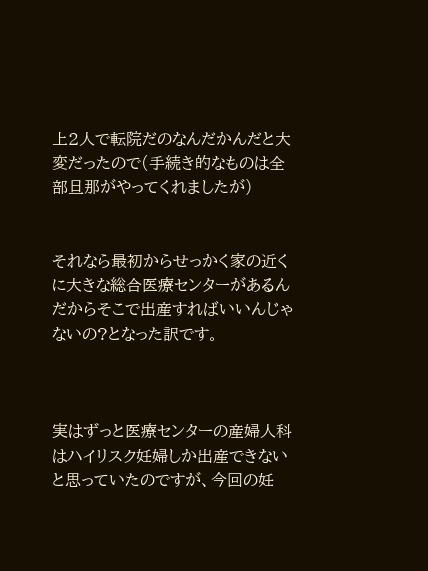上2人で転院だのなんだかんだと大変だったので(手続き的なものは全部旦那がやってくれましたが)


それなら最初からせっかく家の近くに大きな総合医療センターがあるんだからそこで出産すればいいんじゃないの?となった訳です。



実はずっと医療センターの産婦人科はハイリスク妊婦しか出産できないと思っていたのですが、今回の妊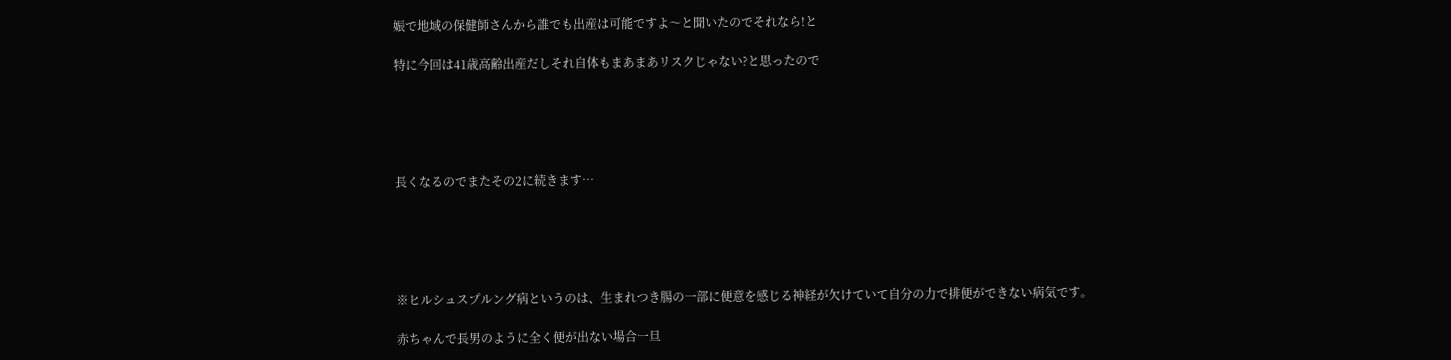娠で地域の保健師さんから誰でも出産は可能ですよ〜と聞いたのでそれなら!と

特に今回は41歳高齢出産だしそれ自体もまあまあリスクじゃない?と思ったので





長くなるのでまたその2に続きます…





※ヒルシュスプルング病というのは、生まれつき腸の一部に便意を感じる神経が欠けていて自分の力で排便ができない病気です。

赤ちゃんで長男のように全く便が出ない場合一旦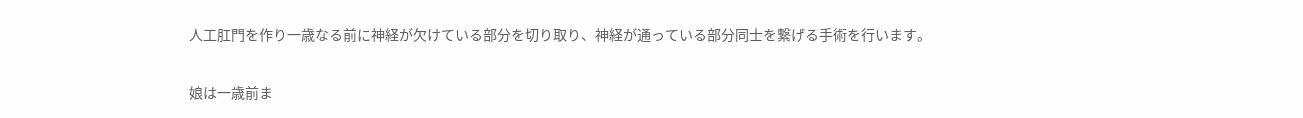人工肛門を作り一歳なる前に神経が欠けている部分を切り取り、神経が通っている部分同士を繋げる手術を行います。

娘は一歳前ま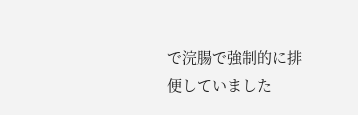で浣腸で強制的に排便していました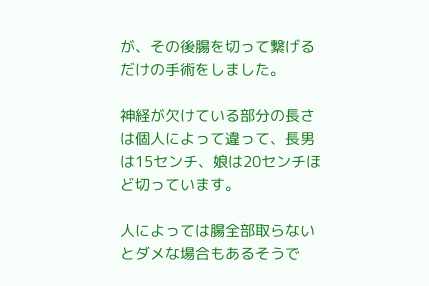が、その後腸を切って繋げるだけの手術をしました。

神経が欠けている部分の長さは個人によって違って、長男は15センチ、娘は20センチほど切っています。

人によっては腸全部取らないとダメな場合もあるそうで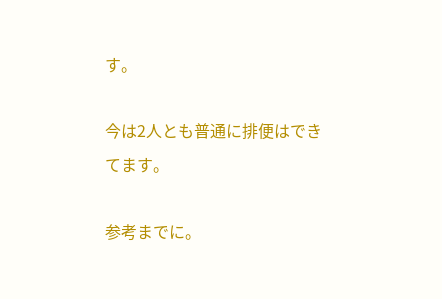す。

今は2人とも普通に排便はできてます。

参考までに。